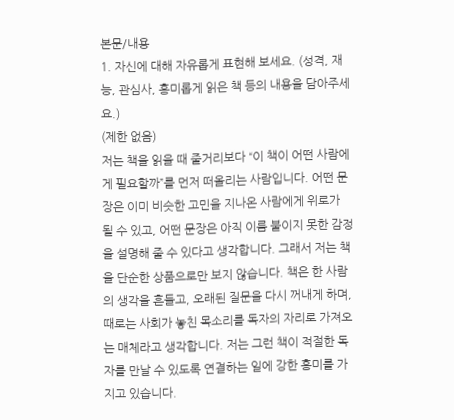본문/내용
1. 자신에 대해 자유롭게 표현해 보세요. (성격, 재능, 관심사, 흥미롭게 읽은 책 등의 내용을 담아주세요.)
(제한 없음)
저는 책을 읽을 때 줄거리보다 “이 책이 어떤 사람에게 필요할까”를 먼저 떠올리는 사람입니다. 어떤 문장은 이미 비슷한 고민을 지나온 사람에게 위로가 될 수 있고, 어떤 문장은 아직 이름 붙이지 못한 감정을 설명해 줄 수 있다고 생각합니다. 그래서 저는 책을 단순한 상품으로만 보지 않습니다. 책은 한 사람의 생각을 흔들고, 오래된 질문을 다시 꺼내게 하며, 때로는 사회가 놓친 목소리를 독자의 자리로 가져오는 매체라고 생각합니다. 저는 그런 책이 적절한 독자를 만날 수 있도록 연결하는 일에 강한 흥미를 가지고 있습니다.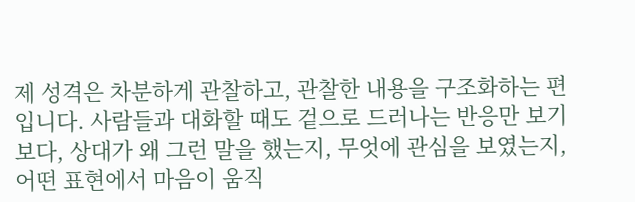제 성격은 차분하게 관찰하고, 관찰한 내용을 구조화하는 편입니다. 사람들과 대화할 때도 겉으로 드러나는 반응만 보기보다, 상대가 왜 그런 말을 했는지, 무엇에 관심을 보였는지, 어떤 표현에서 마음이 움직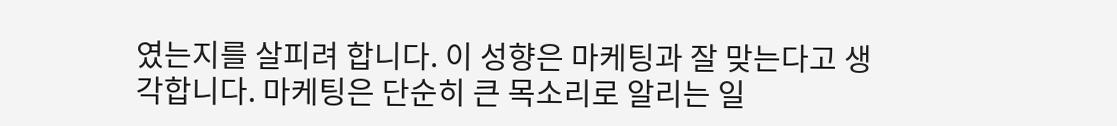였는지를 살피려 합니다. 이 성향은 마케팅과 잘 맞는다고 생각합니다. 마케팅은 단순히 큰 목소리로 알리는 일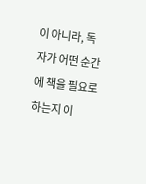이 아니라, 독자가 어떤 순간에 책을 필요로 하는지 이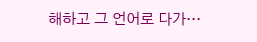해하고 그 언어로 다가…